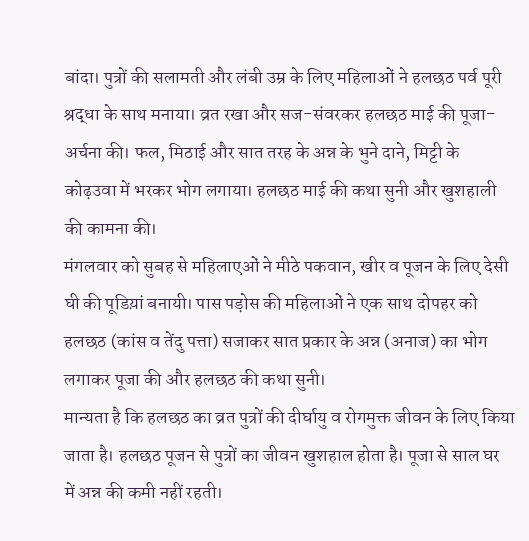बांदा। पुत्रों की सलामती और लंबी उम्र के लिए महिलाओं ने हलछठ पर्व पूरी श्रद्धा के साथ मनाया। व्रत रखा और सज-संवरकर हलछठ माई की पूजा-अर्चना की। फल, मिठाई और सात तरह के अन्न के भुने दाने, मिट्टी के कोढ़उवा में भरकर भोग लगाया। हलछठ माई की कथा सुनी और खुशहाली की कामना की।
मंगलवार को सुबह से महिलाएओं ने मीठे पकवान, खीर व पूजन के लिए देसी घी की पूडिय़ां बनायी। पास पड़ोस की महिलाओं ने एक साथ दोपहर को हलछठ (कांस व तेंदु पत्ता) सजाकर सात प्रकार के अन्न (अनाज) का भोग लगाकर पूजा की और हलछठ की कथा सुनी।
मान्यता है कि हलछठ का व्रत पुत्रों की दीर्घायु व रोगमुक्त जीवन के लिए किया जाता है। हलछठ पूजन से पुत्रों का जीवन खुशहाल होता है। पूजा से साल घर में अन्न की कमी नहीं रहती।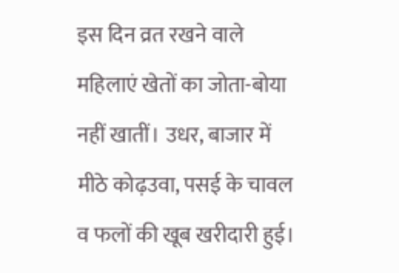इस दिन व्रत रखने वाले महिलाएं खेतों का जोता-बोया नहीं खातीं। उधर, बाजार में मीठे कोढ़उवा, पसई के चावल व फलों की खूब खरीदारी हुई।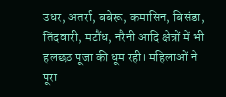उधर, अतर्रा, बबेरू, कमासिन, बिसंडा, तिंदवारी, मटौंध, नरैनी आदि क्षेत्रों में भी हलछठ पूजा की धूम रही। महिलाओं ने पूरा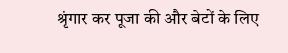श्रृंगार कर पूजा की और बेटों के लिए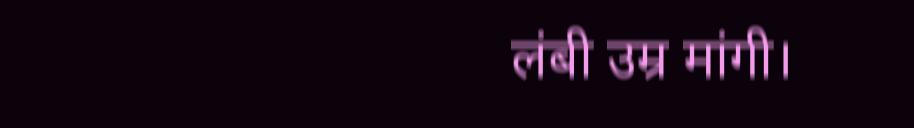लंबी उम्र मांगी।